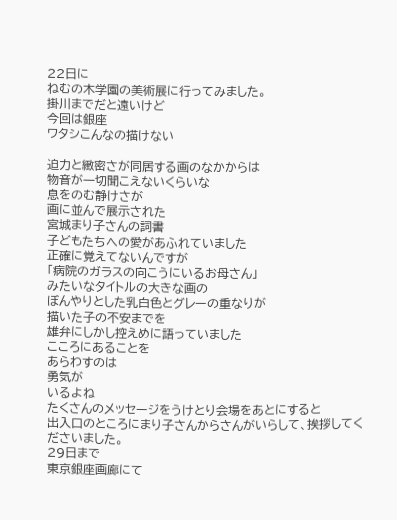22日に
ねむの木学園の美術展に行ってみました。
掛川までだと遠いけど
今回は銀座
ワタシこんなの描けない

迫力と緻密さが同居する画のなかからは
物音が一切聞こえないくらいな
息をのむ静けさが
画に並んで展示された
宮城まり子さんの詞書
子どもたちへの愛があふれていました
正確に覚えてないんですが
「病院のガラスの向こうにいるお母さん」
みたいなタイトルの大きな画の
ぼんやりとした乳白色とグレーの重なりが
描いた子の不安までを
雄弁にしかし控えめに語っていました
こころにあることを
あらわすのは
勇気が
いるよね
たくさんのメッセージをうけとり会場をあとにすると
出入口のところにまり子さんからさんがいらして、挨拶してくださいました。
29日まで
東京銀座画廊にて